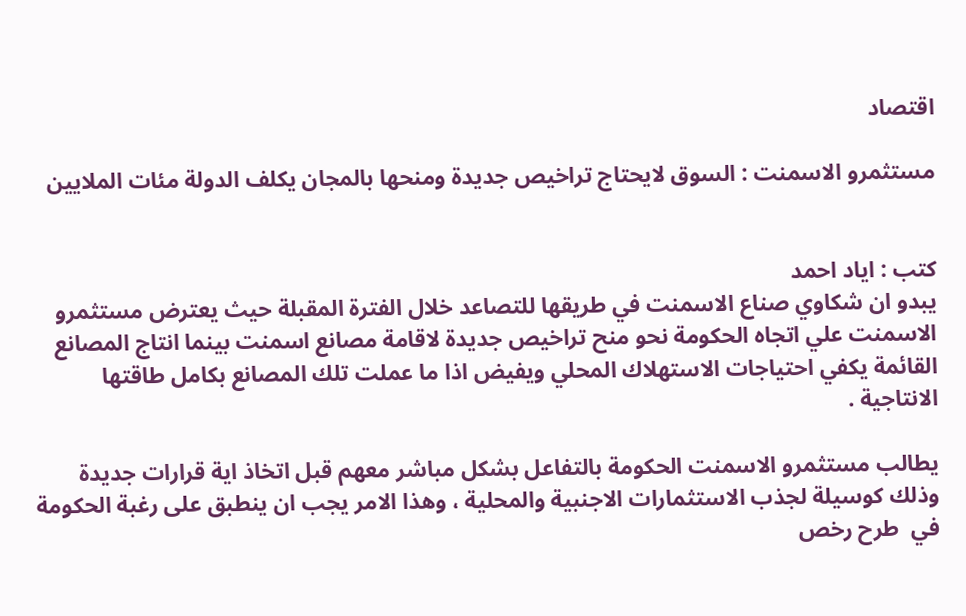اقتصاد

مستثمرو الاسمنت : السوق لايحتاج تراخيص جديدة ومنحها بالمجان يكلف الدولة مئات الملايين


كتب : اياد احمد
يبدو ان شكاوي صناع الاسمنت في طريقها للتصاعد خلال الفترة المقبلة حيث يعترض مستثمرو الاسمنت علي اتجاه الحكومة نحو منح تراخيص جديدة لاقامة مصانع اسمنت بينما انتاج المصانع القائمة يكفي احتياجات الاستهلاك المحلي ويفيض اذا ما عملت تلك المصانع بكامل طاقتها الانتاجية .

يطالب مستثمرو الاسمنت الحكومة بالتفاعل بشكل مباشر معهم قبل اتخاذ اية قرارات جديدة وذلك كوسيلة لجذب الاستثمارات الاجنبية والمحلية ، وهذا الامر يجب ان ينطبق على رغبة الحكومة في  طرح رخص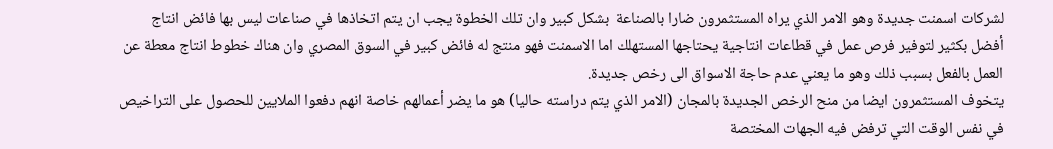لشركات اسمنت جديدة وهو الامر الذي يراه المستثمرون ضارا بالصناعة  بشكل كبير وان تلك الخطوة يجب ان يتم اتخاذها في صناعات ليس بها فائض انتاج أفضل بكثير لتوفير فرص عمل في قطاعات انتاجية يحتاجها المستهلك اما الاسمنت فهو منتج له فائض كبير في السوق المصري وان هناك خطوط انتاج معطة عن العمل بالفعل بسبب ذلك وهو ما يعني عدم حاجة الاسواق الى رخص جديدة.
يتخوف المستثمرون ايضا من منح الرخص الجديدة بالمجان (الامر الذي يتم دراسته حاليا) هو ما يضر أعمالهم خاصة انهم دفعوا الملايين للحصول على التراخيص في نفس الوقت التي ترفض فيه الجهات المختصة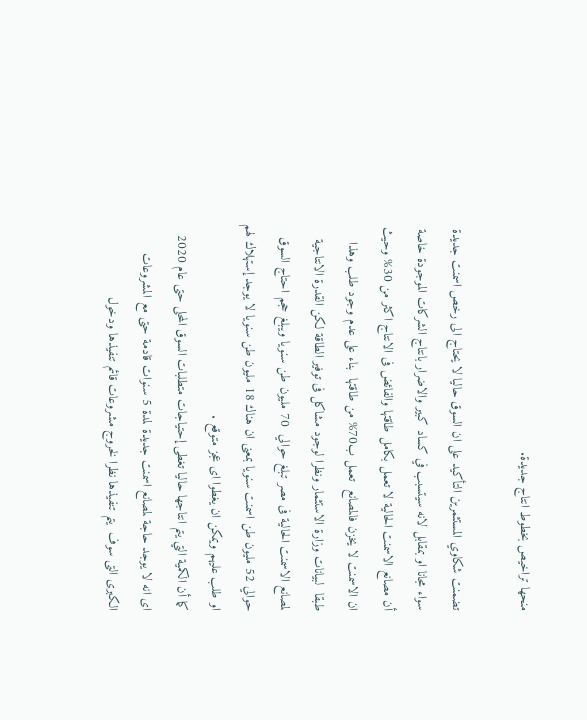منحها تراخيص بخطوط انتاج جديدة.

تضمنت شكاوي المستثمرين التأكيد على ان السوق حاليا لا يحتاج الى رخص اسمنت جديدة سواء مجانا او بمقابل لانه سيتسبب في كساد كبير والاضرار بانتاج الشركات الموجودة خاصة أن مصانع الاسمنت الحالية لا تعمل بكامل طاقتها والفائض فى الانتاج اكثر من 30% وحيث ان الاسمنت لا يخزن فالمصانع  تعمل ب70% من طاقتها  بناء على عدم وجود طلب وهذا طبقا  لبيانات وزارة الاستثمار ونظرا لوجود مشاكل فى توفير الطاقة لكن القدرة الانتاجية لمصانع الاسمنت الحالية فى مصر تبلغ حوالي  70 مليون طن سنويا ويبلغ حجم احتاج السوق حوالي 52 مليون طن اسمنت سنويا بمعنى ان هناك 18 مليون طن سنويا لا يوجد إستهلاك لهم او طلب عليهم ويمكن ان يغطوا اى عجز متوقع .
كما أن الكمية التي يتم انتاجها حاليا تغطى إحتياجات متطلبات السوق المحلى حتى عام 2020 اى انه لا يوجد حاجة لمصانع اسمنت جديدة لمدة 5 سنوات قادمة حتى مع المشروعات الكبرى التى سوف  يتم تنفيذها نظرا لخروج مشروعات قائم تنفيذها ودخول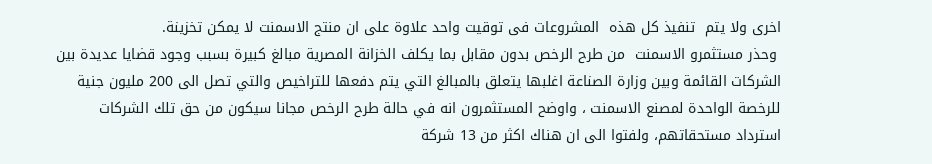اخرى ولا يتم  تنفيذ كل هذه  المشروعات فى توقيت واحد علاوة على ان منتج الاسمنت لا يمكن تخزينة.
 وحذر مستثمرو الاسمنت  من طرح الرخص بدون مقابل بما يكلف الخزانة المصرية مبالغ كبيرة بسبب وجود قضايا عديدة بين الشركات القائمة وبين وزارة الصناعة اغلبها يتعلق بالمبالغ التي يتم دفعها للتراخيص والتي تصل الى 200 مليون جنية للرخصة الواحدة لمصنع الاسمنت ، واوضح المستثمرون انه في حالة طرح الرخص مجانا سيكون من حق تلك الشركات استرداد مستحقاتهم، ولفتوا الى ان هناك اكثر من 13 شركة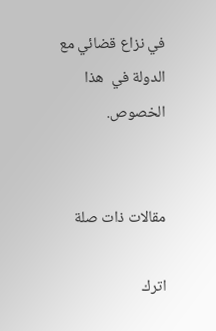في نزاع قضائي مع الدولة في  هذا الخصوص.


مقالات ذات صلة

اترك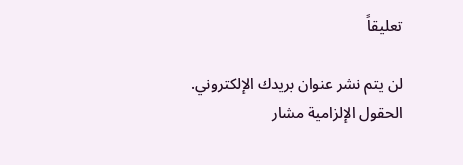تعليقاً

لن يتم نشر عنوان بريدك الإلكتروني. الحقول الإلزامية مشار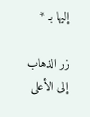إليها بـ *

زر الذهاب إلى الأعلى